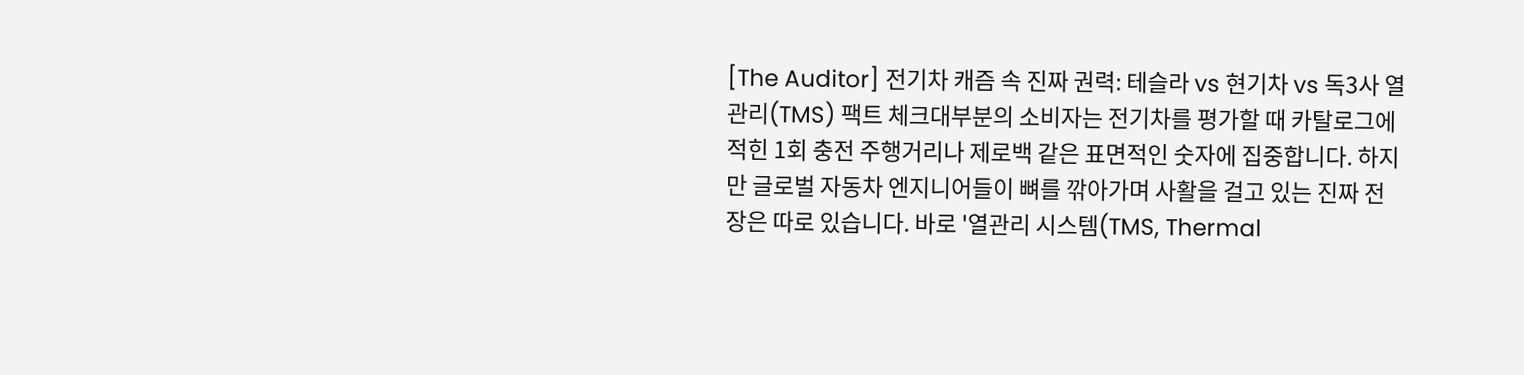[The Auditor] 전기차 캐즘 속 진짜 권력: 테슬라 vs 현기차 vs 독3사 열관리(TMS) 팩트 체크대부분의 소비자는 전기차를 평가할 때 카탈로그에 적힌 1회 충전 주행거리나 제로백 같은 표면적인 숫자에 집중합니다. 하지만 글로벌 자동차 엔지니어들이 뼈를 깎아가며 사활을 걸고 있는 진짜 전장은 따로 있습니다. 바로 '열관리 시스템(TMS, Thermal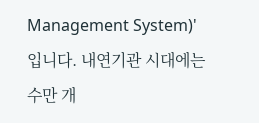Management System)'입니다. 내연기관 시대에는 수만 개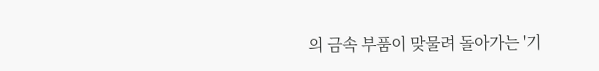의 금속 부품이 맞물려 돌아가는 '기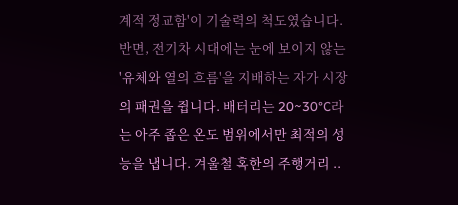계적 정교함'이 기술력의 척도였습니다. 반면, 전기차 시대에는 눈에 보이지 않는 '유체와 열의 흐름'을 지배하는 자가 시장의 패권을 쥡니다. 배터리는 20~30°C라는 아주 좁은 온도 범위에서만 최적의 성능을 냅니다. 겨울철 혹한의 주행거리 ..